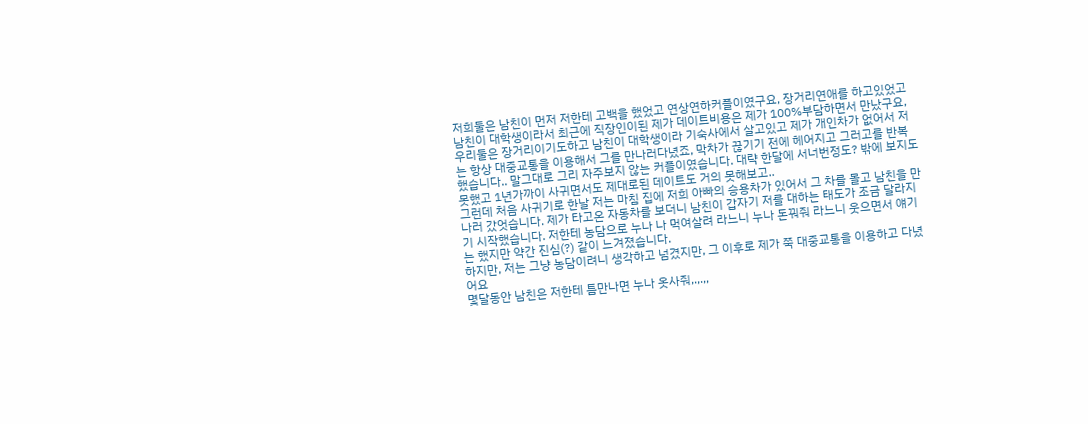저희둘은 남친이 먼저 저한테 고백을 했었고 연상연하커플이였구요, 장거리연애를 하고있었고 남친이 대학생이라서 최근에 직장인이된 제가 데이트비용은 제가 100%부담하면서 만났구요,
우리둘은 장거리이기도하고 남친이 대학생이라 기숙사에서 살고있고 제가 개인차가 없어서 저는 항상 대중교통을 이용해서 그를 만나러다녔죠, 막차가 끊기기 전에 헤어지고 그러고를 반복했습니다.. 말그대로 그리 자주보지 않는 커플이였습니다. 대략 한달에 서너번정도? 밖에 보지도 못했고 1년가까이 사귀면서도 제대로된 데이트도 거의 못해보고..
그런데 처음 사귀기로 한날 저는 마침 집에 저희 아빠의 승용차가 있어서 그 차를 몰고 남친을 만나러 갔엇습니다. 제가 타고온 자동차를 보더니 남친이 갑자기 저를 대하는 태도가 조금 달라지기 시작했습니다. 저한테 농담으로 누나 나 먹여살려 라느니 누나 돈꿔줘 라느니 웃으면서 얘기는 했지만 약간 진심(?) 같이 느겨졌습니다.
하지만, 저는 그냥 농담이려니 생각하고 넘겼지만, 그 이후로 제가 쭉 대중교통을 이용하고 다녔어요
몇달동안 남친은 저한테 틈만나면 누나 옷사줘,.,.,,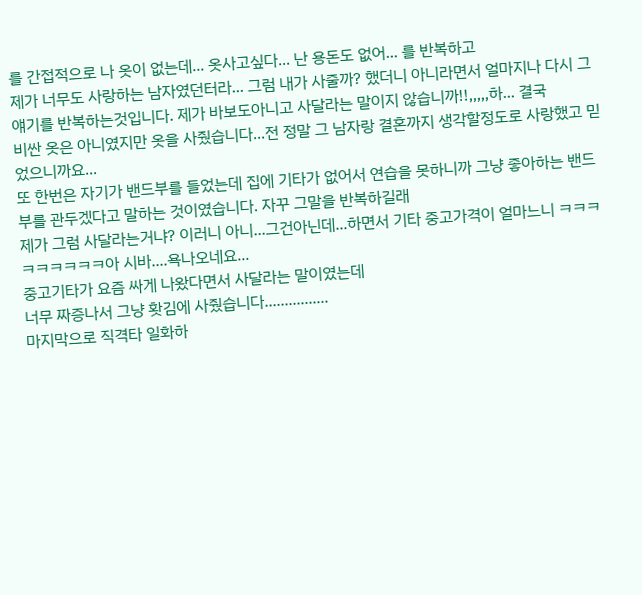를 간접적으로 나 옷이 없는데... 옷사고싶다... 난 용돈도 없어... 를 반복하고
제가 너무도 사랑하는 남자였던터라... 그럼 내가 사줄까? 했더니 아니라면서 얼마지나 다시 그 얘기를 반복하는것입니다. 제가 바보도아니고 사달라는 말이지 않습니까!!,,,,,하... 결국
비싼 옷은 아니였지만 옷을 사줬습니다...전 정말 그 남자랑 결혼까지 생각할정도로 사랑했고 믿었으니까요...
또 한번은 자기가 밴드부를 들었는데 집에 기타가 없어서 연습을 못하니까 그냥 좋아하는 밴드부를 관두겠다고 말하는 것이였습니다. 자꾸 그말을 반복하길래
제가 그럼 사달라는거냐? 이러니 아니...그건아닌데...하면서 기타 중고가격이 얼마느니 ㅋㅋㅋㅋㅋㅋㅋㅋㅋ아 시바....욕나오네요...
중고기타가 요즘 싸게 나왔다면서 사달라는 말이였는데
너무 짜증나서 그냥 홧김에 사줬습니다................
마지막으로 직격타 일화하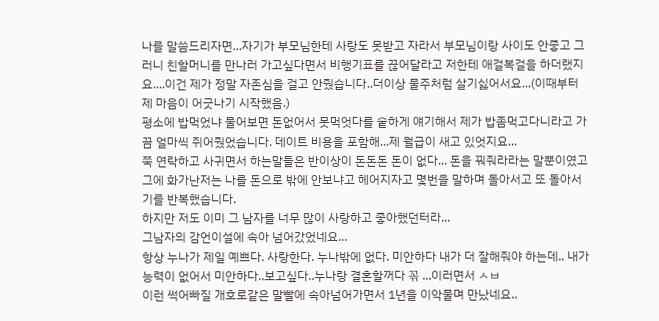나를 말씀드리자면...자기가 부모님한테 사랑도 못받고 자라서 부모님이랑 사이도 안좋고 그러니 친할머니를 만나러 가고싶다면서 비행기표를 끊어달라고 저한테 애걸복걸을 하더랬지요....이건 제가 정말 자존심을 걸고 안줬습니다..더이상 물주처럼 살기싫어서요...(이때부터 제 마음이 어긋나기 시작했음.)
평소에 밥먹었냐 물어보면 돈없어서 못먹엇다를 숱하게 얘기해서 제가 밥좀먹고다니라고 가끔 얼마씩 쥐어줬었습니다. 데이트 비용을 포함해...제 월급이 새고 있엇지요...
쭉 연락하고 사귀면서 하는말들은 반이상이 돈돈돈 돈이 없다... 돈을 꿔줘라라는 말뿐이였고 그에 화가난저는 나를 돈으로 밖에 안보냐고 헤어지자고 몇번을 말하며 돌아서고 또 돌아서기를 반복했습니다.
하지만 저도 이미 그 남자를 너무 많이 사랑하고 좋아했던터라...
그남자의 감언이설에 속아 넘어갔었네요...
항상 누나가 제일 예쁘다. 사랑한다. 누나밖에 없다. 미안하다 내가 더 잘해줘야 하는데.. 내가 능력이 없어서 미안하다..보고싶다..누나랑 결혼할꺼다 꼮 ...이러면서 ㅅㅂ
이런 썩어빠질 개호로같은 말빨에 속아넘어가면서 1년을 이악물며 만났네요..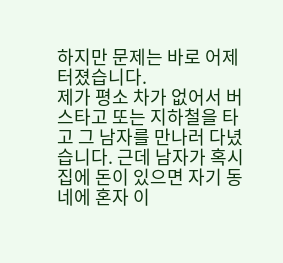하지만 문제는 바로 어제 터졌습니다.
제가 평소 차가 없어서 버스타고 또는 지하철을 타고 그 남자를 만나러 다녔습니다. 근데 남자가 혹시 집에 돈이 있으면 자기 동네에 혼자 이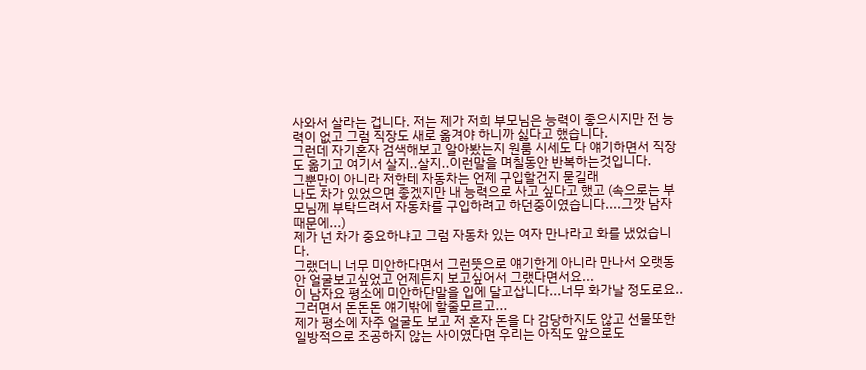사와서 살라는 겁니다. 저는 제가 저희 부모님은 능력이 좋으시지만 전 능력이 없고 그럼 직장도 새로 옮겨야 하니까 싫다고 했습니다.
그런데 자기혼자 검색해보고 알아봤는지 원룸 시세도 다 얘기하면서 직장도 옮기고 여기서 살지..살지..이런말을 며칠동안 반복하는것입니다.
그뿐만이 아니라 저한테 자동차는 언제 구입할건지 묻길래
나도 차가 있었으면 좋겠지만 내 능력으로 사고 싶다고 했고 (속으로는 부모님께 부탁드려서 자동차를 구입하려고 하던중이였습니다....그깟 남자때문에...)
제가 넌 차가 중요하냐고 그럼 자동차 있는 여자 만나라고 화를 냈었습니다.
그랬더니 너무 미안하다면서 그런뜻으로 얘기한게 아니라 만나서 오랫동안 얼굴보고싶었고 언제든지 보고싶어서 그랬다면서요...
이 남자요 평소에 미안하단말을 입에 달고삽니다...너무 화가날 정도로요..그러면서 돈돈돈 얘기밖에 할줄모르고...
제가 평소에 자주 얼굴도 보고 저 혼자 돈을 다 감당하지도 않고 선물또한 일방적으로 조공하지 않는 사이였다면 우리는 아직도 앞으로도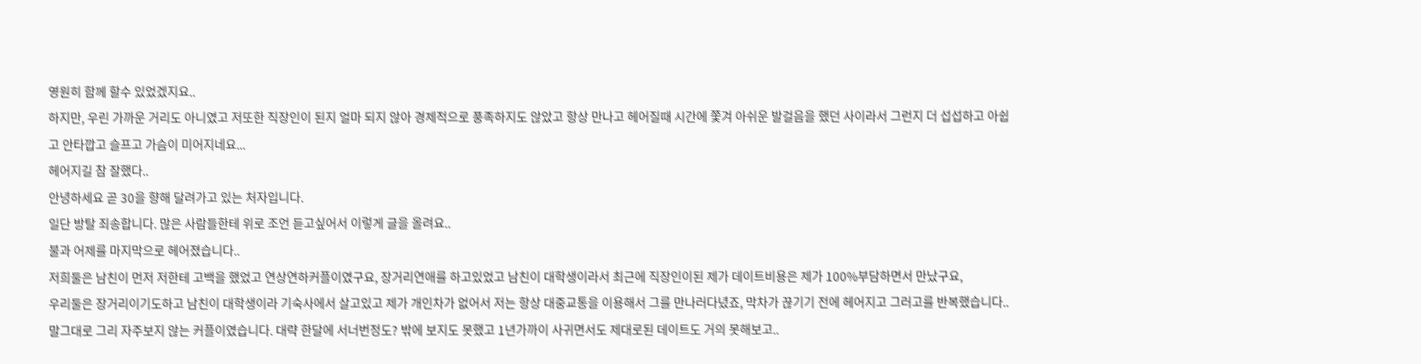영원히 함께 할수 있었겠지요..
하지만, 우린 가까운 거리도 아니였고 저또한 직장인이 된지 얼마 되지 않아 경제적으로 풍족하지도 않았고 항상 만나고 헤어질때 시간에 쫓겨 아쉬운 발걸음을 했던 사이라서 그런지 더 섭섭하고 아쉽고 안타깝고 슬프고 가슴이 미어지네요...
헤어지길 참 잘했다..
안녕하세요 곧 30을 향해 달려가고 있는 처자입니다.
일단 방탈 죄송합니다. 많은 사람들한테 위로 조언 듣고싶어서 이렇게 글을 올려요..
불과 어제를 마지막으로 헤어졌습니다..
저희둘은 남친이 먼저 저한테 고백을 했었고 연상연하커플이였구요, 장거리연애를 하고있었고 남친이 대학생이라서 최근에 직장인이된 제가 데이트비용은 제가 100%부담하면서 만났구요,
우리둘은 장거리이기도하고 남친이 대학생이라 기숙사에서 살고있고 제가 개인차가 없어서 저는 항상 대중교통을 이용해서 그를 만나러다녔죠, 막차가 끊기기 전에 헤어지고 그러고를 반복했습니다.. 말그대로 그리 자주보지 않는 커플이였습니다. 대략 한달에 서너번정도? 밖에 보지도 못했고 1년가까이 사귀면서도 제대로된 데이트도 거의 못해보고..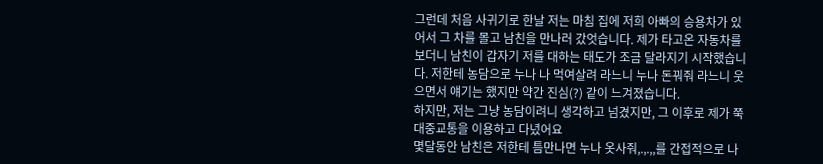그런데 처음 사귀기로 한날 저는 마침 집에 저희 아빠의 승용차가 있어서 그 차를 몰고 남친을 만나러 갔엇습니다. 제가 타고온 자동차를 보더니 남친이 갑자기 저를 대하는 태도가 조금 달라지기 시작했습니다. 저한테 농담으로 누나 나 먹여살려 라느니 누나 돈꿔줘 라느니 웃으면서 얘기는 했지만 약간 진심(?) 같이 느겨졌습니다.
하지만, 저는 그냥 농담이려니 생각하고 넘겼지만, 그 이후로 제가 쭉 대중교통을 이용하고 다녔어요
몇달동안 남친은 저한테 틈만나면 누나 옷사줘,.,.,,를 간접적으로 나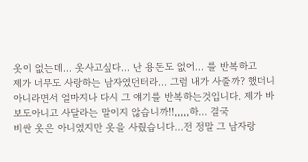옷이 없는데... 옷사고싶다... 난 용돈도 없어... 를 반복하고
제가 너무도 사랑하는 남자였던터라... 그럼 내가 사줄까? 했더니 아니라면서 얼마지나 다시 그 얘기를 반복하는것입니다. 제가 바보도아니고 사달라는 말이지 않습니까!!,,,,,하... 결국
비싼 옷은 아니였지만 옷을 사줬습니다...전 정말 그 남자랑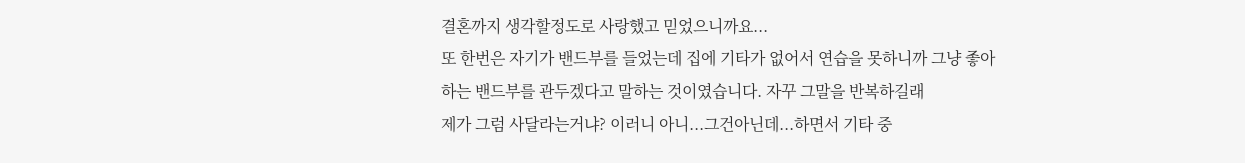결혼까지 생각할정도로 사랑했고 믿었으니까요...
또 한번은 자기가 밴드부를 들었는데 집에 기타가 없어서 연습을 못하니까 그냥 좋아하는 밴드부를 관두겠다고 말하는 것이였습니다. 자꾸 그말을 반복하길래
제가 그럼 사달라는거냐? 이러니 아니...그건아닌데...하면서 기타 중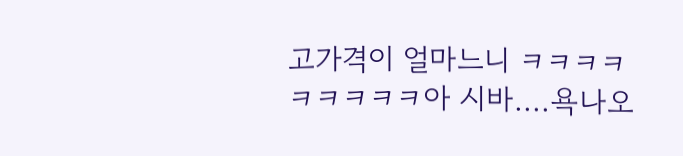고가격이 얼마느니 ㅋㅋㅋㅋㅋㅋㅋㅋㅋ아 시바....욕나오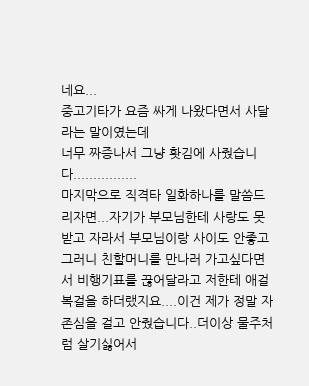네요...
중고기타가 요즘 싸게 나왔다면서 사달라는 말이였는데
너무 짜증나서 그냥 홧김에 사줬습니다................
마지막으로 직격타 일화하나를 말씀드리자면...자기가 부모님한테 사랑도 못받고 자라서 부모님이랑 사이도 안좋고 그러니 친할머니를 만나러 가고싶다면서 비행기표를 끊어달라고 저한테 애걸복걸을 하더랬지요....이건 제가 정말 자존심을 걸고 안줬습니다..더이상 물주처럼 살기싫어서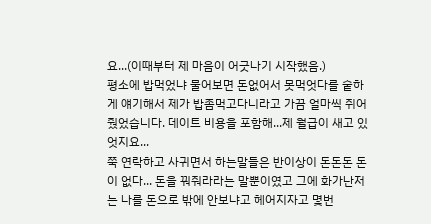요...(이때부터 제 마음이 어긋나기 시작했음.)
평소에 밥먹었냐 물어보면 돈없어서 못먹엇다를 숱하게 얘기해서 제가 밥좀먹고다니라고 가끔 얼마씩 쥐어줬었습니다. 데이트 비용을 포함해...제 월급이 새고 있엇지요...
쭉 연락하고 사귀면서 하는말들은 반이상이 돈돈돈 돈이 없다... 돈을 꿔줘라라는 말뿐이였고 그에 화가난저는 나를 돈으로 밖에 안보냐고 헤어지자고 몇번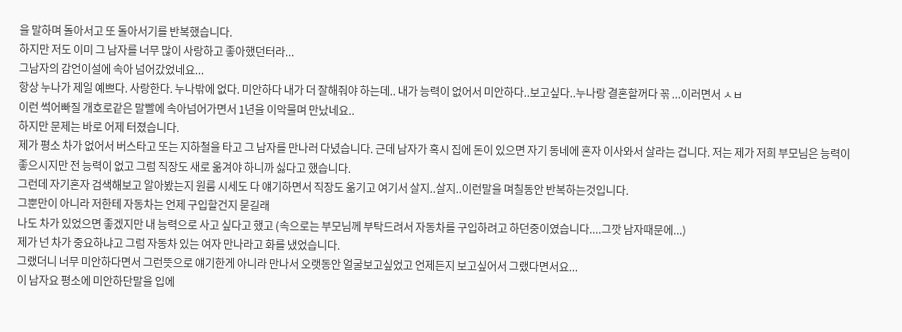을 말하며 돌아서고 또 돌아서기를 반복했습니다.
하지만 저도 이미 그 남자를 너무 많이 사랑하고 좋아했던터라...
그남자의 감언이설에 속아 넘어갔었네요...
항상 누나가 제일 예쁘다. 사랑한다. 누나밖에 없다. 미안하다 내가 더 잘해줘야 하는데.. 내가 능력이 없어서 미안하다..보고싶다..누나랑 결혼할꺼다 꼮 ...이러면서 ㅅㅂ
이런 썩어빠질 개호로같은 말빨에 속아넘어가면서 1년을 이악물며 만났네요..
하지만 문제는 바로 어제 터졌습니다.
제가 평소 차가 없어서 버스타고 또는 지하철을 타고 그 남자를 만나러 다녔습니다. 근데 남자가 혹시 집에 돈이 있으면 자기 동네에 혼자 이사와서 살라는 겁니다. 저는 제가 저희 부모님은 능력이 좋으시지만 전 능력이 없고 그럼 직장도 새로 옮겨야 하니까 싫다고 했습니다.
그런데 자기혼자 검색해보고 알아봤는지 원룸 시세도 다 얘기하면서 직장도 옮기고 여기서 살지..살지..이런말을 며칠동안 반복하는것입니다.
그뿐만이 아니라 저한테 자동차는 언제 구입할건지 묻길래
나도 차가 있었으면 좋겠지만 내 능력으로 사고 싶다고 했고 (속으로는 부모님께 부탁드려서 자동차를 구입하려고 하던중이였습니다....그깟 남자때문에...)
제가 넌 차가 중요하냐고 그럼 자동차 있는 여자 만나라고 화를 냈었습니다.
그랬더니 너무 미안하다면서 그런뜻으로 얘기한게 아니라 만나서 오랫동안 얼굴보고싶었고 언제든지 보고싶어서 그랬다면서요...
이 남자요 평소에 미안하단말을 입에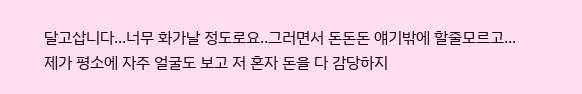달고삽니다...너무 화가날 정도로요..그러면서 돈돈돈 얘기밖에 할줄모르고...
제가 평소에 자주 얼굴도 보고 저 혼자 돈을 다 감당하지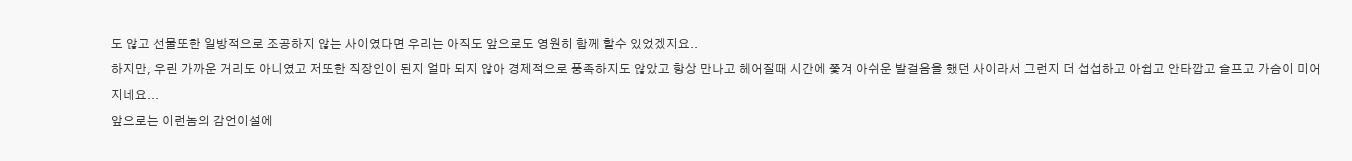도 않고 선물또한 일방적으로 조공하지 않는 사이였다면 우리는 아직도 앞으로도 영원히 함께 할수 있었겠지요..
하지만, 우린 가까운 거리도 아니였고 저또한 직장인이 된지 얼마 되지 않아 경제적으로 풍족하지도 않았고 항상 만나고 헤어질때 시간에 쫓겨 아쉬운 발걸음을 했던 사이라서 그런지 더 섭섭하고 아쉽고 안타깝고 슬프고 가슴이 미어지네요...
앞으로는 이런놈의 감언이설에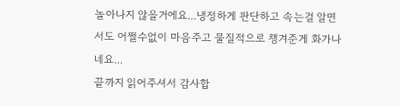놀아나지 않을거에요...냉정하게 판단하고 속는걸 알면서도 어쩔수없이 마음주고 물질적으로 챙겨준게 화가나네요...
끝까지 읽어주셔서 감사합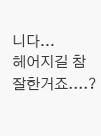니다...
헤어지길 참 잘한거죠....?